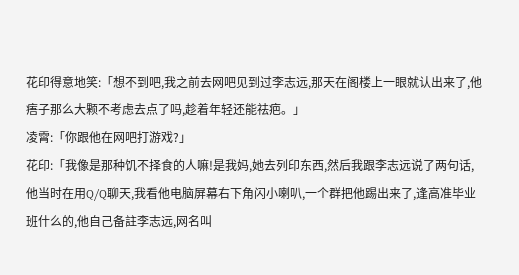花印得意地笑:「想不到吧,我之前去网吧见到过李志远,那天在阁楼上一眼就认出来了,他痦子那么大颗不考虑去点了吗,趁着年轻还能祛疤。」
凌霄:「你跟他在网吧打游戏?」
花印:「我像是那种饥不择食的人嘛!是我妈,她去列印东西,然后我跟李志远说了两句话,他当时在用Q/Q聊天,我看他电脑屏幕右下角闪小喇叭,一个群把他踢出来了,逢高准毕业班什么的,他自己备註李志远,网名叫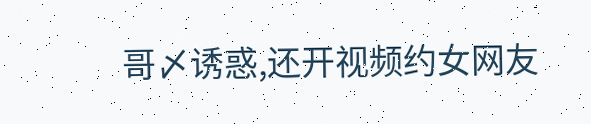哥〆诱惑,还开视频约女网友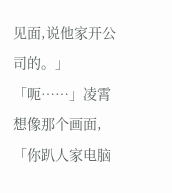见面,说他家开公司的。」
「呃……」凌霄想像那个画面,「你趴人家电脑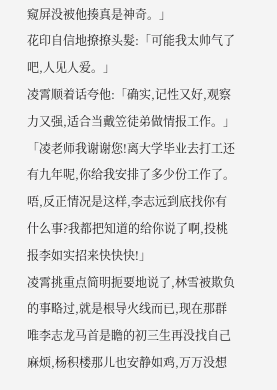窥屏没被他揍真是神奇。」
花印自信地撩撩头髮:「可能我太帅气了吧,人见人爱。」
凌霄顺着话夸他:「确实,记性又好,观察力又强,适合当戴笠徒弟做情报工作。」
「凌老师我谢谢您!离大学毕业去打工还有九年呢,你给我安排了多少份工作了。唔,反正情况是这样,李志远到底找你有什么事?我都把知道的给你说了啊,投桃报李如实招来快快快!」
凌霄挑重点简明扼要地说了,林雪被欺负的事略过,就是根导火线而已,现在那群唯李志龙马首是瞻的初三生再没找自己麻烦,杨积楼那儿也安静如鸡,万万没想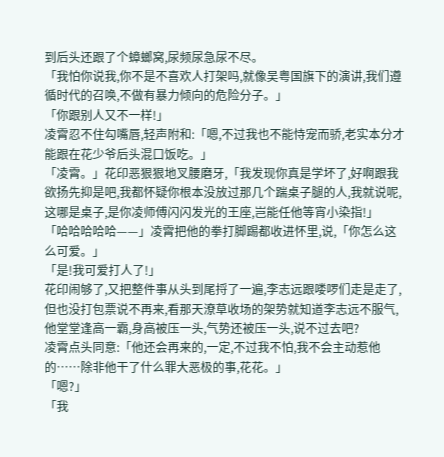到后头还跟了个蟑螂窝,尿频尿急尿不尽。
「我怕你说我,你不是不喜欢人打架吗,就像吴粤国旗下的演讲,我们遵循时代的召唤,不做有暴力倾向的危险分子。」
「你跟别人又不一样!」
凌霄忍不住勾嘴唇,轻声附和:「嗯,不过我也不能恃宠而骄,老实本分才能跟在花少爷后头混口饭吃。」
「凌霄。」花印恶狠狠地叉腰磨牙,「我发现你真是学坏了,好啊跟我欲扬先抑是吧,我都怀疑你根本没放过那几个踹桌子腿的人,我就说呢,这哪是桌子,是你凌师傅闪闪发光的王座,岂能任他等宵小染指!」
「哈哈哈哈哈——」凌霄把他的拳打脚踢都收进怀里,说,「你怎么这么可爱。」
「是!我可爱打人了!」
花印闹够了,又把整件事从头到尾捋了一遍,李志远跟喽啰们走是走了,但也没打包票说不再来,看那天潦草收场的架势就知道李志远不服气,他堂堂逢高一霸,身高被压一头,气势还被压一头,说不过去吧?
凌霄点头同意:「他还会再来的,一定,不过我不怕,我不会主动惹他的……除非他干了什么罪大恶极的事,花花。」
「嗯?」
「我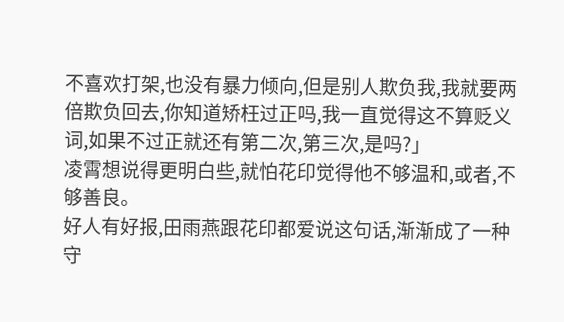不喜欢打架,也没有暴力倾向,但是别人欺负我,我就要两倍欺负回去,你知道矫枉过正吗,我一直觉得这不算贬义词,如果不过正就还有第二次,第三次,是吗?」
凌霄想说得更明白些,就怕花印觉得他不够温和,或者,不够善良。
好人有好报,田雨燕跟花印都爱说这句话,渐渐成了一种守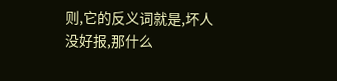则,它的反义词就是,坏人没好报,那什么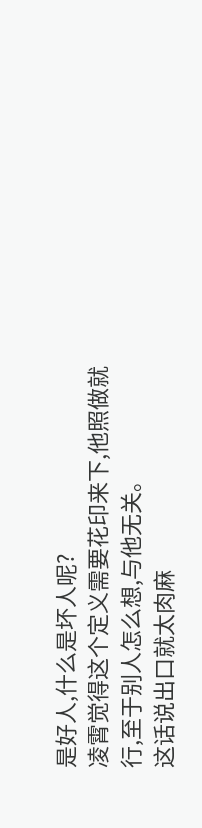是好人,什么是坏人呢?
凌霄觉得这个定义需要花印来下,他照做就行,至于别人怎么想,与他无关。
这话说出口就太肉麻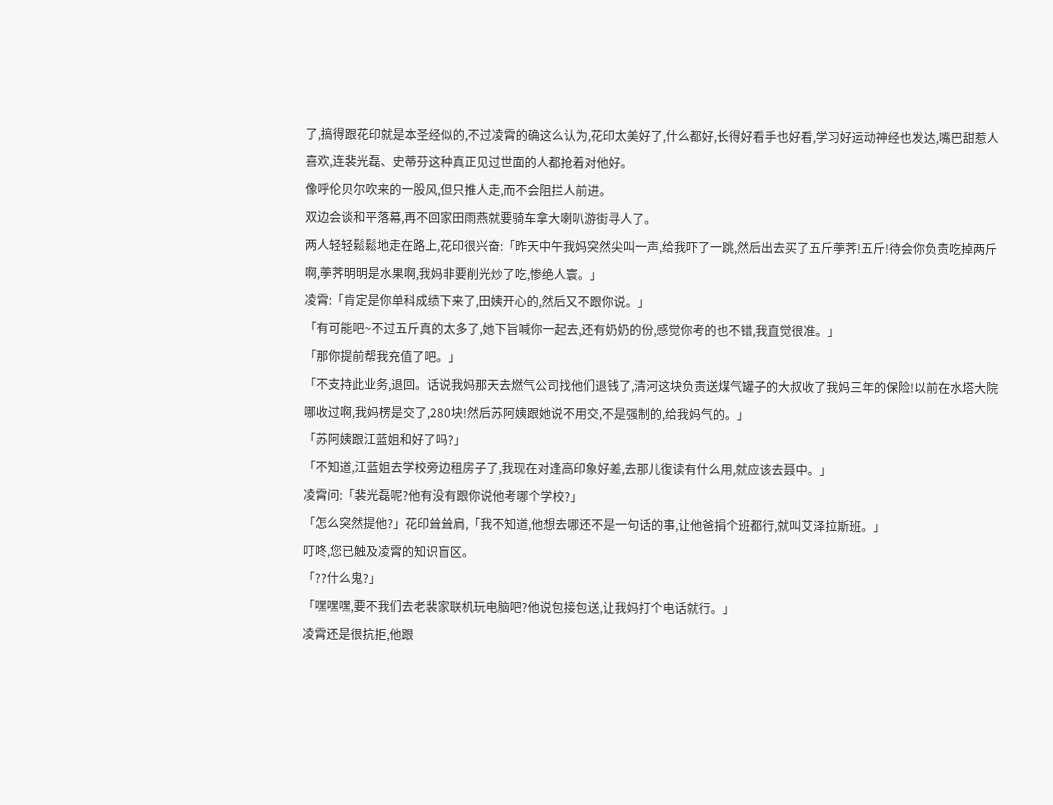了,搞得跟花印就是本圣经似的,不过凌霄的确这么认为,花印太美好了,什么都好,长得好看手也好看,学习好运动神经也发达,嘴巴甜惹人喜欢,连裴光磊、史蒂芬这种真正见过世面的人都抢着对他好。
像呼伦贝尔吹来的一股风,但只推人走,而不会阻拦人前进。
双边会谈和平落幕,再不回家田雨燕就要骑车拿大喇叭游街寻人了。
两人轻轻鬆鬆地走在路上,花印很兴奋:「昨天中午我妈突然尖叫一声,给我吓了一跳,然后出去买了五斤荸荠!五斤!待会你负责吃掉两斤啊,荸荠明明是水果啊,我妈非要削光炒了吃,惨绝人寰。」
凌霄:「肯定是你单科成绩下来了,田姨开心的,然后又不跟你说。」
「有可能吧~不过五斤真的太多了,她下旨喊你一起去,还有奶奶的份,感觉你考的也不错,我直觉很准。」
「那你提前帮我充值了吧。」
「不支持此业务,退回。话说我妈那天去燃气公司找他们退钱了,清河这块负责送煤气罐子的大叔收了我妈三年的保险!以前在水塔大院哪收过啊,我妈楞是交了,280块!然后苏阿姨跟她说不用交,不是强制的,给我妈气的。」
「苏阿姨跟江蓝姐和好了吗?」
「不知道,江蓝姐去学校旁边租房子了,我现在对逢高印象好差,去那儿復读有什么用,就应该去聂中。」
凌霄问:「裴光磊呢?他有没有跟你说他考哪个学校?」
「怎么突然提他?」花印耸耸肩,「我不知道,他想去哪还不是一句话的事,让他爸捐个班都行,就叫艾泽拉斯班。」
叮咚,您已触及凌霄的知识盲区。
「??什么鬼?」
「嘿嘿嘿,要不我们去老裴家联机玩电脑吧?他说包接包送,让我妈打个电话就行。」
凌霄还是很抗拒,他跟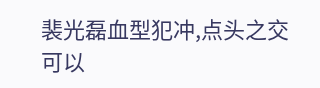裴光磊血型犯冲,点头之交可以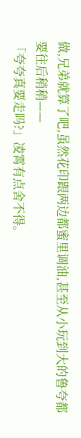做,兄弟就算了吧,虽然花印跟两边都蜜里调油,甚至从小玩到大的鲁夸都要往后稍稍——
「夸夸真要走吗?」凌霄有点舍不得。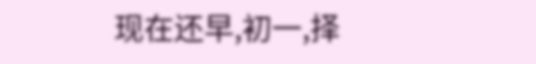现在还早,初一,择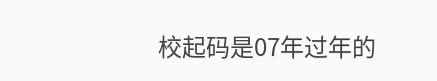校起码是07年过年的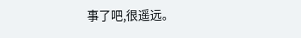事了吧,很遥远。